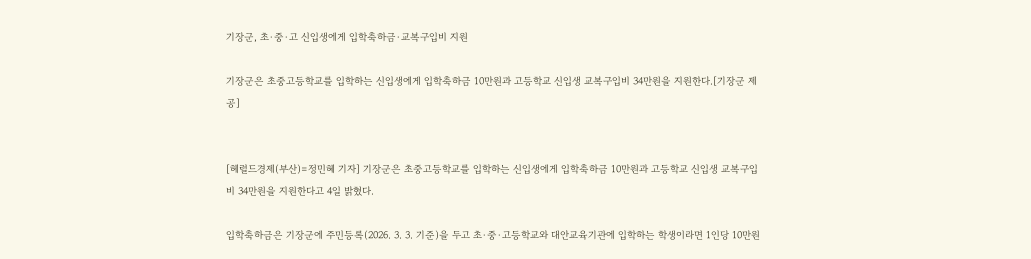기장군, 초·중·고 신입생에게 입학축하금·교복구입비 지원

기장군은 초중고등학교를 입학하는 신입생에게 입학축하금 10만원과 고등학교 신입생 교복구입비 34만원을 지원한다.[기장군 제공]


[헤럴드경제(부산)=정민혜 기자] 기장군은 초중고등학교를 입학하는 신입생에게 입학축하금 10만원과 고등학교 신입생 교복구입비 34만원을 지원한다고 4일 밝혔다.

입학축하금은 기장군에 주민등록(2026. 3. 3. 기준)을 두고 초·중·고등학교와 대안교육기관에 입학하는 학생이라면 1인당 10만원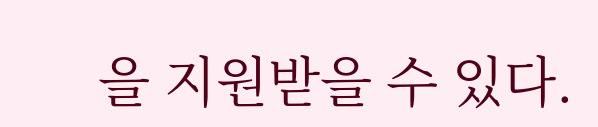을 지원받을 수 있다.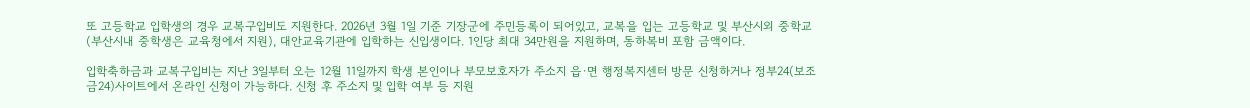또 고등학교 입학생의 경우 교복구입비도 지원한다. 2026년 3월 1일 기준 기장군에 주민등록이 되어있고, 교복을 입는 고등학교 및 부산시외 중학교(부산시내 중학생은 교육청에서 지원), 대안교육기관에 입학하는 신입생이다. 1인당 최대 34만원을 지원하며, 동하복비 포함 금액이다.

입학축하금과 교복구입비는 지난 3일부터 오는 12월 11일까지 학생 본인이나 부모보호자가 주소지 읍·면 행정복지센터 방문 신청하거나 정부24(보조금24)사이트에서 온라인 신청이 가능하다. 신청 후 주소지 및 입학 여부 등 지원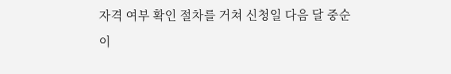자격 여부 확인 절차를 거쳐 신청일 다음 달 중순 이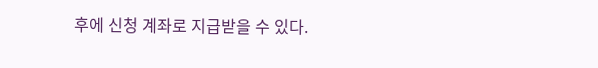후에 신청 계좌로 지급받을 수 있다.